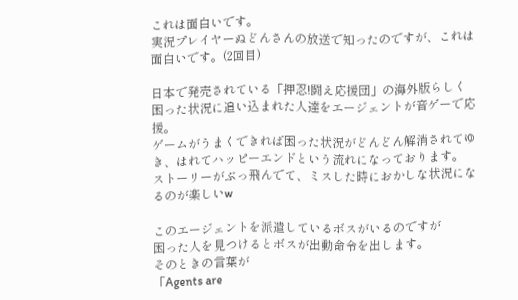これは面白いです。
実況プレイヤーぬどんさんの放送で知ったのですが、これは面白いです。(2回目)

日本で発売されている「押忍!闘え応援団」の海外版らしく
困った状況に追い込まれた人達をエージェントが音ゲーで応援。
ゲームがうまくできれば困った状況がどんどん解消されてゆき、はれてハッピーエンドという流れになっております。
ストーリーがぶっ飛んでて、ミスした時におかしな状況になるのが楽しいw

このエージェントを派遣しているボスがいるのですが
困った人を見つけるとボスが出動命令を出します。
そのときの言葉が
「Agents are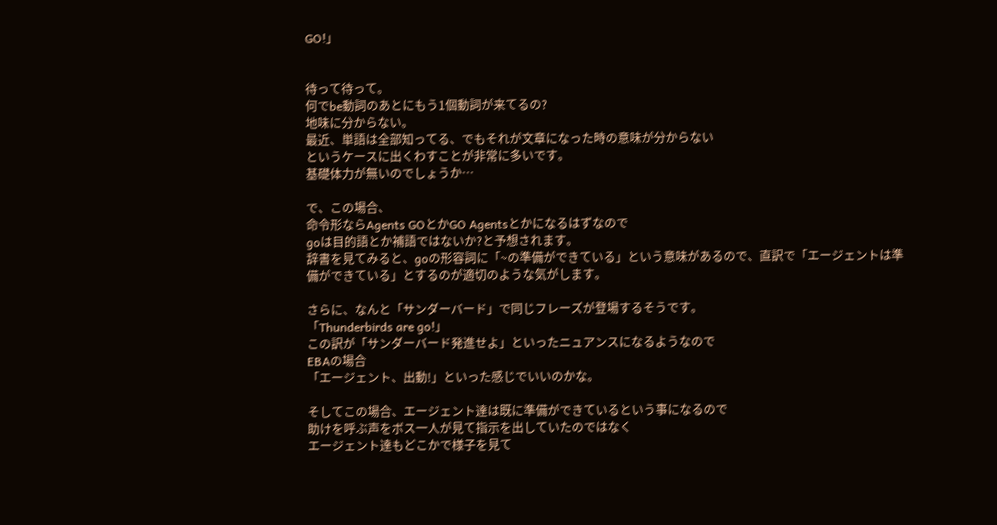GO!」


待って待って。
何でbe動詞のあとにもう1個動詞が来てるの?
地味に分からない。
最近、単語は全部知ってる、でもそれが文章になった時の意味が分からない
というケースに出くわすことが非常に多いです。
基礎体力が無いのでしょうか…

で、この場合、
命令形ならAgents GOとかGO Agentsとかになるはずなので
goは目的語とか補語ではないか?と予想されます。
辞書を見てみると、goの形容詞に「~の準備ができている」という意味があるので、直訳で「エージェントは準備ができている」とするのが適切のような気がします。

さらに、なんと「サンダーバード」で同じフレーズが登場するそうです。
「Thunderbirds are go!」
この訳が「サンダーバード発進せよ」といったニュアンスになるようなので
EBAの場合
「エージェント、出動!」といった感じでいいのかな。

そしてこの場合、エージェント達は既に準備ができているという事になるので
助けを呼ぶ声をボス一人が見て指示を出していたのではなく
エージェント達もどこかで様子を見て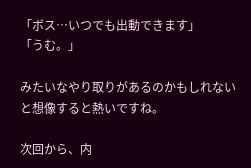「ボス…いつでも出動できます」
「うむ。」

みたいなやり取りがあるのかもしれないと想像すると熱いですね。

次回から、内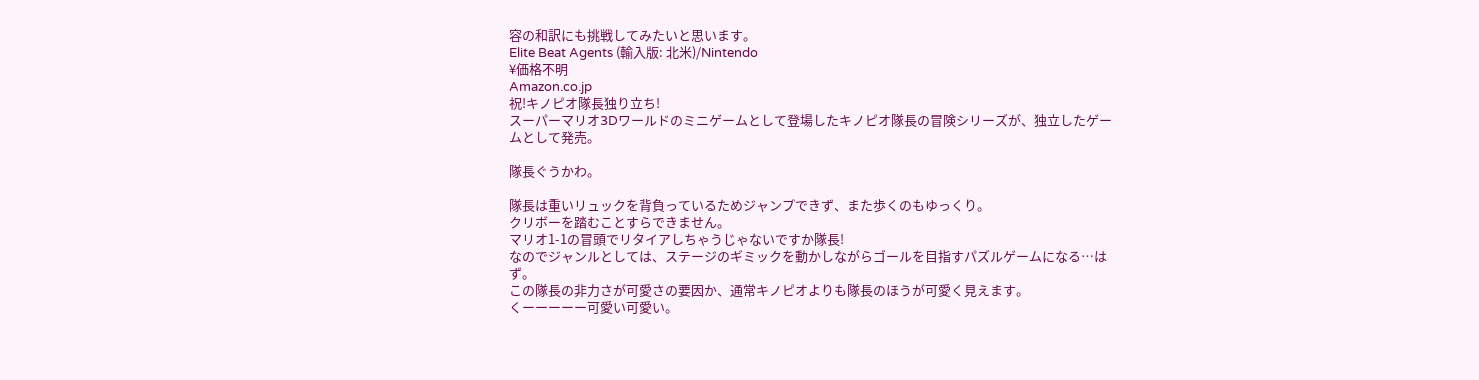容の和訳にも挑戦してみたいと思います。
Elite Beat Agents (輸入版: 北米)/Nintendo
¥価格不明
Amazon.co.jp
祝!キノピオ隊長独り立ち!
スーパーマリオ3Dワールドのミニゲームとして登場したキノピオ隊長の冒険シリーズが、独立したゲームとして発売。

隊長ぐうかわ。

隊長は重いリュックを背負っているためジャンプできず、また歩くのもゆっくり。
クリボーを踏むことすらできません。
マリオ1-1の冒頭でリタイアしちゃうじゃないですか隊長!
なのでジャンルとしては、ステージのギミックを動かしながらゴールを目指すパズルゲームになる…はず。
この隊長の非力さが可愛さの要因か、通常キノピオよりも隊長のほうが可愛く見えます。
くーーーーー可愛い可愛い。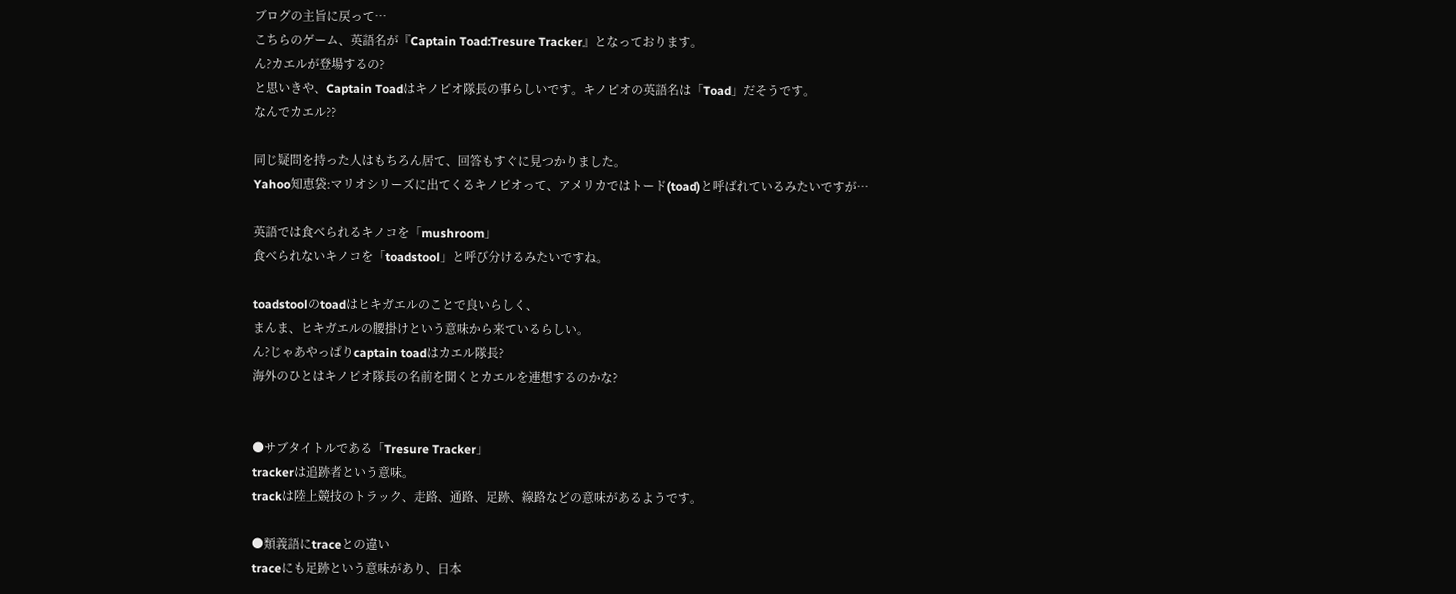ブログの主旨に戻って…
こちらのゲーム、英語名が『Captain Toad:Tresure Tracker』となっております。
ん?カエルが登場するの?
と思いきや、Captain Toadはキノピオ隊長の事らしいです。キノピオの英語名は「Toad」だそうです。
なんでカエル??

同じ疑問を持った人はもちろん居て、回答もすぐに見つかりました。
Yahoo知恵袋:マリオシリーズに出てくるキノピオって、アメリカではトード(toad)と呼ばれているみたいですが…

英語では食べられるキノコを「mushroom」
食べられないキノコを「toadstool」と呼び分けるみたいですね。

toadstoolのtoadはヒキガエルのことで良いらしく、
まんま、ヒキガエルの腰掛けという意味から来ているらしい。
ん?じゃあやっぱりcaptain toadはカエル隊長?
海外のひとはキノピオ隊長の名前を聞くとカエルを連想するのかな?


●サブタイトルである「Tresure Tracker」
trackerは追跡者という意味。
trackは陸上競技のトラック、走路、通路、足跡、線路などの意味があるようです。

●類義語にtraceとの違い
traceにも足跡という意味があり、日本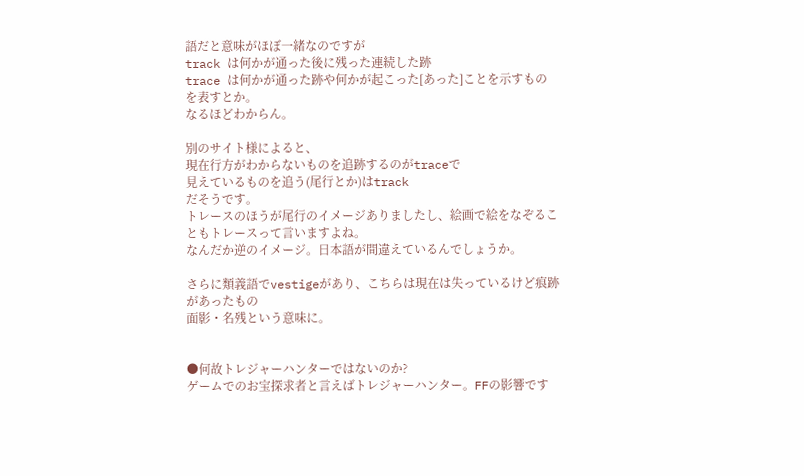語だと意味がほぼ一緒なのですが
track は何かが通った後に残った連続した跡
trace は何かが通った跡や何かが起こった[あった]ことを示すもの
を表すとか。
なるほどわからん。

別のサイト様によると、
現在行方がわからないものを追跡するのがtraceで
見えているものを追う(尾行とか)はtrack
だそうです。
トレースのほうが尾行のイメージありましたし、絵画で絵をなぞることもトレースって言いますよね。
なんだか逆のイメージ。日本語が間違えているんでしょうか。

さらに類義語でvestigeがあり、こちらは現在は失っているけど痕跡があったもの
面影・名残という意味に。


●何故トレジャーハンターではないのか?
ゲームでのお宝探求者と言えばトレジャーハンター。FFの影響です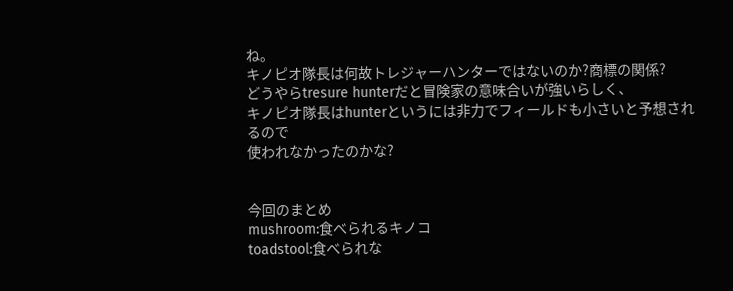ね。
キノピオ隊長は何故トレジャーハンターではないのか?商標の関係?
どうやらtresure hunterだと冒険家の意味合いが強いらしく、
キノピオ隊長はhunterというには非力でフィールドも小さいと予想されるので
使われなかったのかな?


今回のまとめ
mushroom:食べられるキノコ
toadstool:食べられな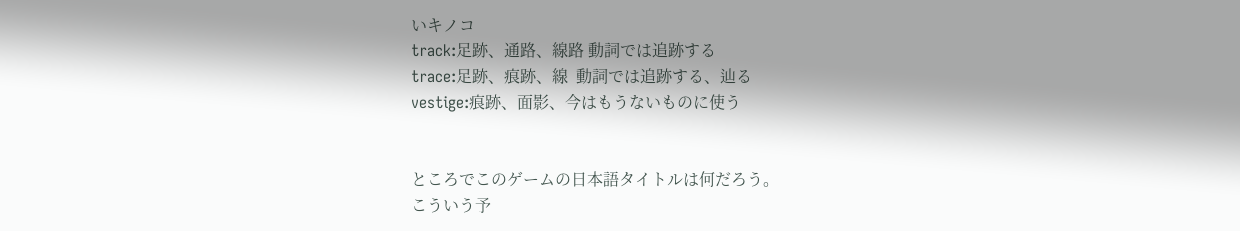いキノコ
track:足跡、通路、線路 動詞では追跡する
trace:足跡、痕跡、線  動詞では追跡する、辿る
vestige:痕跡、面影、今はもうないものに使う


ところでこのゲームの日本語タイトルは何だろう。
こういう予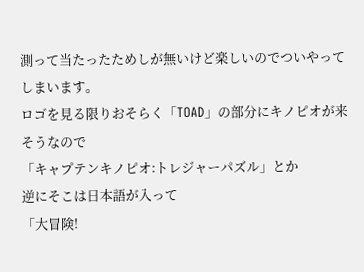測って当たったためしが無いけど楽しいのでついやってしまいます。
ロゴを見る限りおそらく「TOAD」の部分にキノピオが来そうなので
「キャプテンキノピオ:トレジャーパズル」とか
逆にそこは日本語が入って
「大冒険!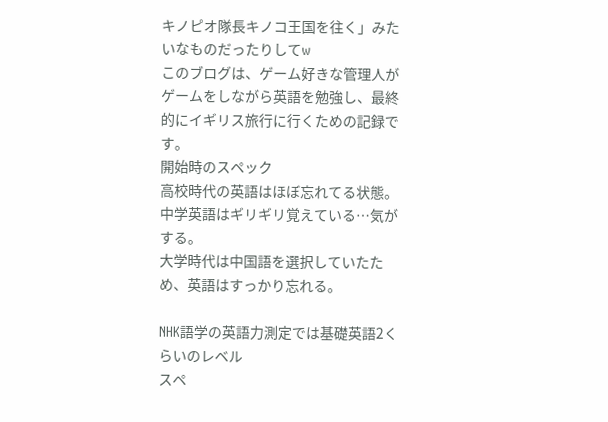キノピオ隊長キノコ王国を往く」みたいなものだったりしてw
このブログは、ゲーム好きな管理人がゲームをしながら英語を勉強し、最終的にイギリス旅行に行くための記録です。
開始時のスペック
高校時代の英語はほぼ忘れてる状態。中学英語はギリギリ覚えている…気がする。
大学時代は中国語を選択していたため、英語はすっかり忘れる。

NHK語学の英語力測定では基礎英語2くらいのレベル
スペ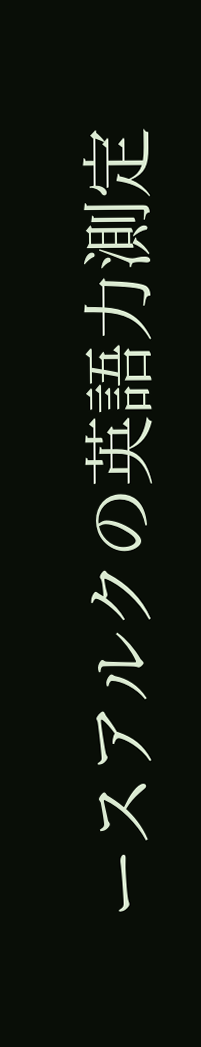ースアルクの英語力測定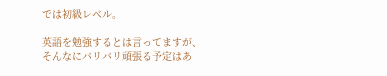では初級レベル。

英語を勉強するとは言ってますが、そんなにバリバリ頑張る予定はあ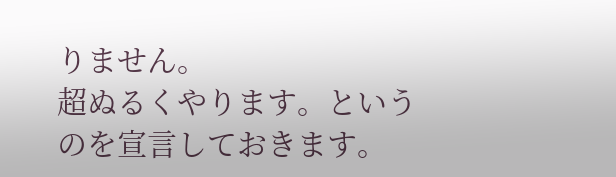りません。
超ぬるくやります。というのを宣言しておきます。